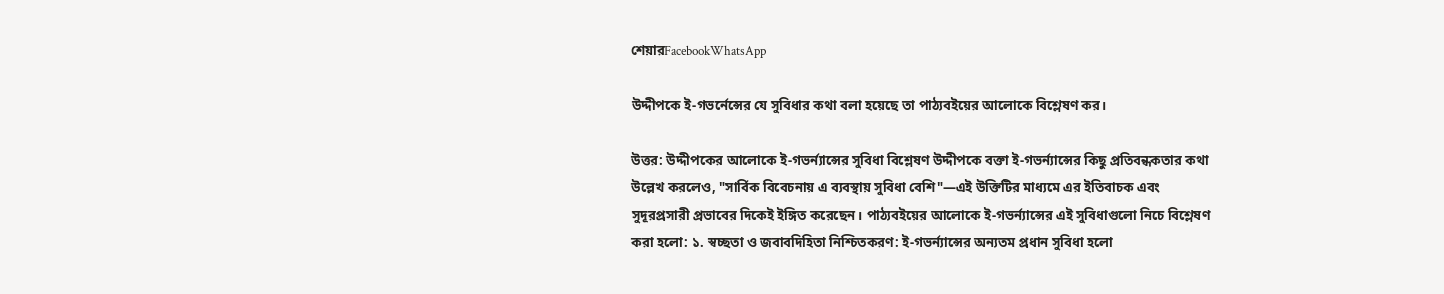শেয়ারFacebookWhatsApp

উদ্দীপকে ই-গভর্নেন্সের যে সুবিধার কথা বলা হয়েছে তা পাঠ্যবইয়ের আলোকে বিশ্লেষণ কর।

উত্তর: উদ্দীপকের আলোকে ই-গভর্ন্যান্সের সুবিধা বিশ্লেষণ উদ্দীপকে বক্তা ই-গভর্ন্যান্সের কিছু প্রতিবন্ধকতার কথা উল্লেখ করলেও, "সার্বিক বিবেচনায় এ ব্যবস্থায় সুবিধা বেশি"—এই উক্তিটির মাধ্যমে এর ইতিবাচক এবং সুদূরপ্রসারী প্রভাবের দিকেই ইঙ্গিত করেছেন। পাঠ্যবইয়ের আলোকে ই-গভর্ন্যান্সের এই সুবিধাগুলো নিচে বিশ্লেষণ করা হলো: ১. স্বচ্ছতা ও জবাবদিহিতা নিশ্চিতকরণ: ই-গভর্ন্যান্সের অন্যতম প্রধান সুবিধা হলো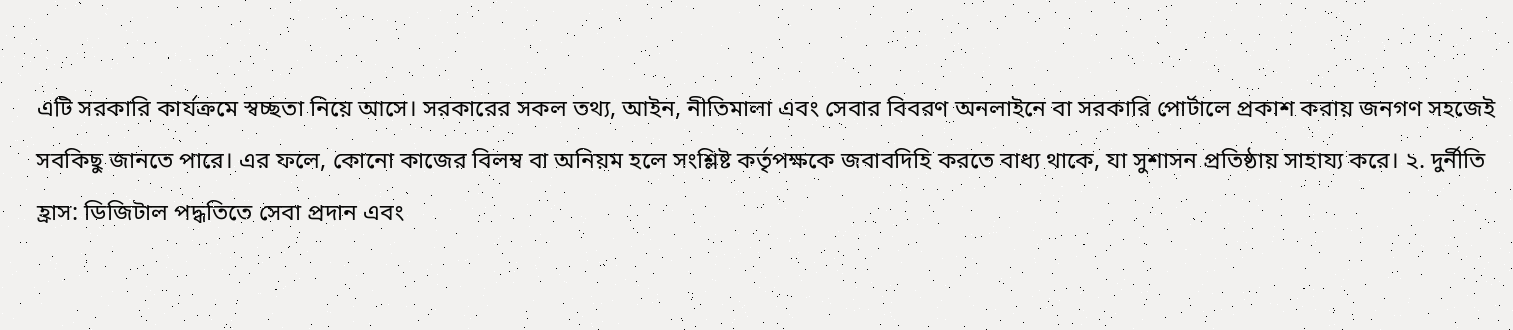এটি সরকারি কার্যক্রমে স্বচ্ছতা নিয়ে আসে। সরকারের সকল তথ্য, আইন, নীতিমালা এবং সেবার বিবরণ অনলাইনে বা সরকারি পোর্টালে প্রকাশ করায় জনগণ সহজেই সবকিছু জানতে পারে। এর ফলে, কোনো কাজের বিলম্ব বা অনিয়ম হলে সংশ্লিষ্ট কর্তৃপক্ষকে জবাবদিহি করতে বাধ্য থাকে, যা সুশাসন প্রতিষ্ঠায় সাহায্য করে। ২. দুর্নীতি হ্রাস: ডিজিটাল পদ্ধতিতে সেবা প্রদান এবং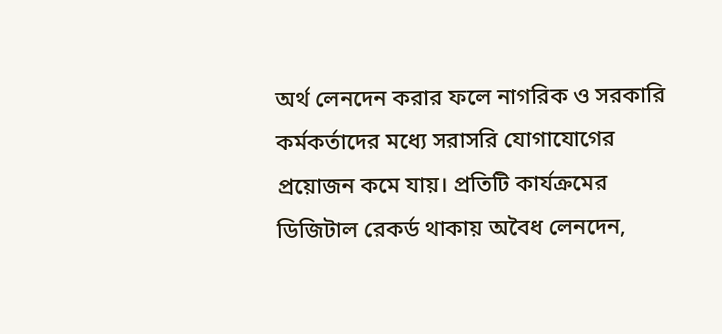অর্থ লেনদেন করার ফলে নাগরিক ও সরকারি কর্মকর্তাদের মধ্যে সরাসরি যোগাযোগের প্রয়োজন কমে যায়। প্রতিটি কার্যক্রমের ডিজিটাল রেকর্ড থাকায় অবৈধ লেনদেন,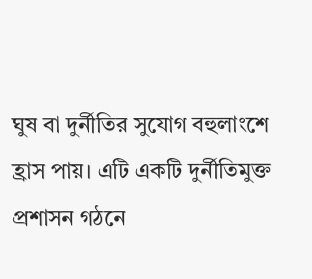ঘুষ বা দুর্নীতির সুযোগ বহুলাংশে হ্রাস পায়। এটি একটি দুর্নীতিমুক্ত প্রশাসন গঠনে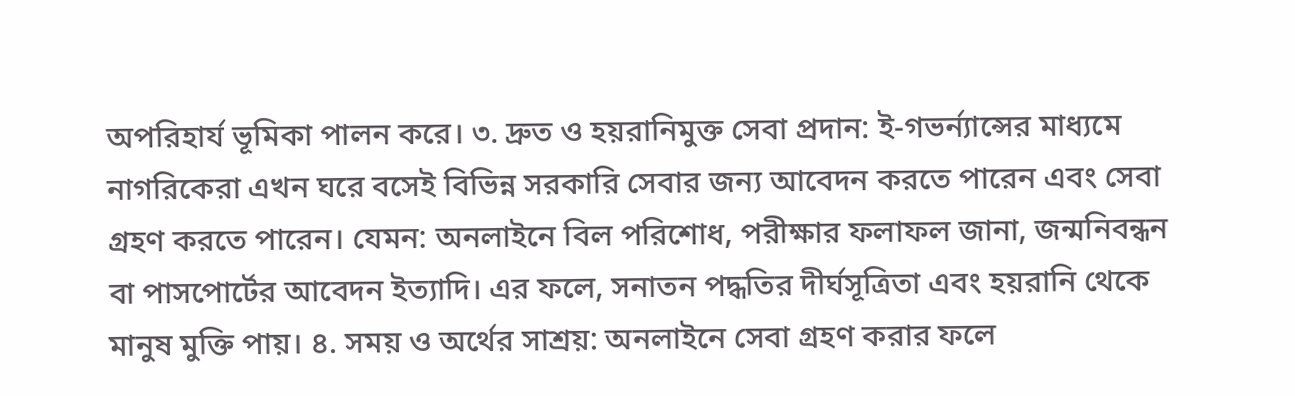অপরিহার্য ভূমিকা পালন করে। ৩. দ্রুত ও হয়রানিমুক্ত সেবা প্রদান: ই-গভর্ন্যান্সের মাধ্যমে নাগরিকেরা এখন ঘরে বসেই বিভিন্ন সরকারি সেবার জন্য আবেদন করতে পারেন এবং সেবা গ্রহণ করতে পারেন। যেমন: অনলাইনে বিল পরিশোধ, পরীক্ষার ফলাফল জানা, জন্মনিবন্ধন বা পাসপোর্টের আবেদন ইত্যাদি। এর ফলে, সনাতন পদ্ধতির দীর্ঘসূত্রিতা এবং হয়রানি থেকে মানুষ মুক্তি পায়। ৪. সময় ও অর্থের সাশ্রয়: অনলাইনে সেবা গ্রহণ করার ফলে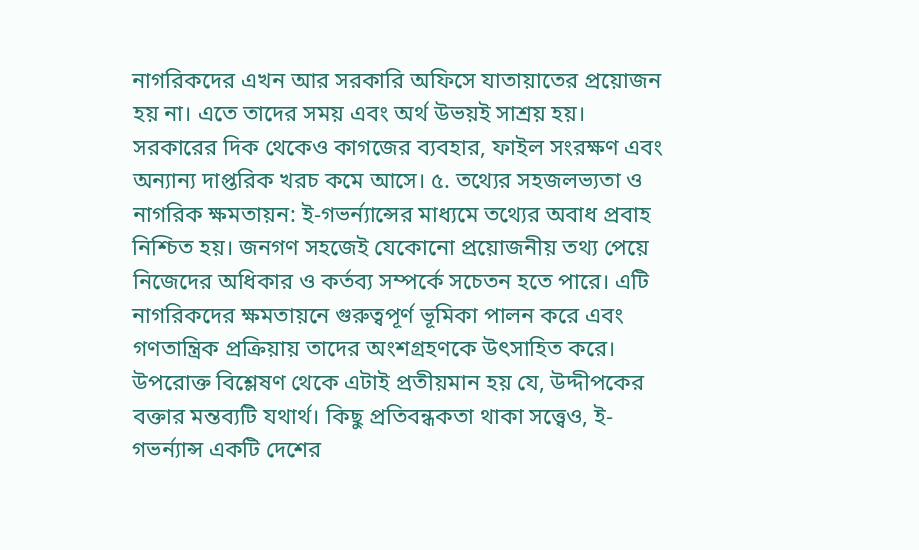নাগরিকদের এখন আর সরকারি অফিসে যাতায়াতের প্রয়োজন হয় না। এতে তাদের সময় এবং অর্থ উভয়ই সাশ্রয় হয়। সরকারের দিক থেকেও কাগজের ব্যবহার, ফাইল সংরক্ষণ এবং অন্যান্য দাপ্তরিক খরচ কমে আসে। ৫. তথ্যের সহজলভ্যতা ও নাগরিক ক্ষমতায়ন: ই-গভর্ন্যান্সের মাধ্যমে তথ্যের অবাধ প্রবাহ নিশ্চিত হয়। জনগণ সহজেই যেকোনো প্রয়োজনীয় তথ্য পেয়ে নিজেদের অধিকার ও কর্তব্য সম্পর্কে সচেতন হতে পারে। এটি নাগরিকদের ক্ষমতায়নে গুরুত্বপূর্ণ ভূমিকা পালন করে এবং গণতান্ত্রিক প্রক্রিয়ায় তাদের অংশগ্রহণকে উৎসাহিত করে। উপরোক্ত বিশ্লেষণ থেকে এটাই প্রতীয়মান হয় যে, উদ্দীপকের বক্তার মন্তব্যটি যথার্থ। কিছু প্রতিবন্ধকতা থাকা সত্ত্বেও, ই-গভর্ন্যান্স একটি দেশের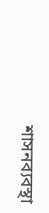শাসনব্যবস্থা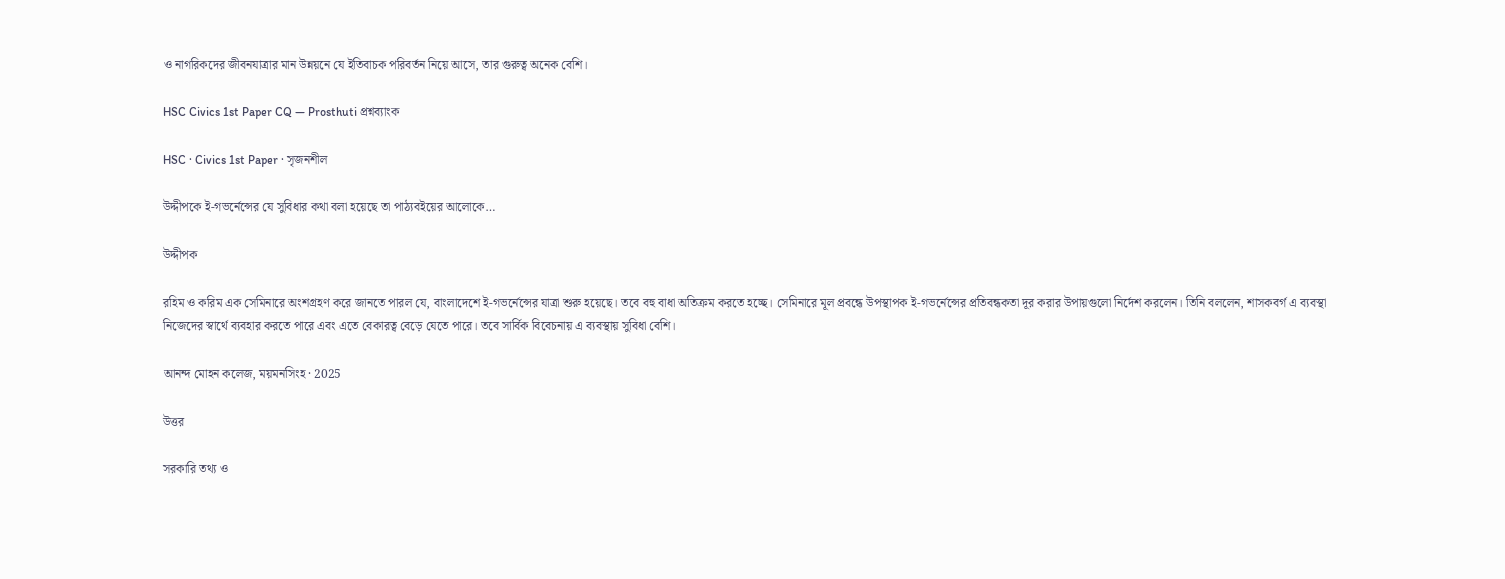ও নাগরিকদের জীবনযাত্রার মান উন্নয়নে যে ইতিবাচক পরিবর্তন নিয়ে আসে, তার গুরুত্ব অনেক বেশি।

HSC Civics 1st Paper CQ — Prosthuti প্রশ্নব্যাংক

HSC · Civics 1st Paper · সৃজনশীল

উদ্দীপকে ই-গভর্নেন্সের যে সুবিধার কথা বলা হয়েছে তা পাঠ্যবইয়ের আলোকে…

উদ্দীপক

রহিম ও করিম এক সেমিনারে অংশগ্রহণ করে জানতে পারল যে, বাংলাদেশে ই-গভর্নেন্সের যাত্রা শুরু হয়েছে। তবে বহু বাধা অতিক্রম করতে হচ্ছে। সেমিনারে মূল প্রবন্ধে উপস্থাপক ই-গভর্নেন্সের প্রতিবন্ধকতা দূর করার উপায়গুলো নির্দেশ করলেন। তিনি বললেন, শাসকবর্গ এ ব্যবস্থা নিজেদের স্বার্থে ব্যবহার করতে পারে এবং এতে বেকারত্ব বেড়ে যেতে পারে। তবে সার্বিক বিবেচনায় এ ব্যবস্থায় সুবিধা বেশি।

আনন্দ মোহন কলেজ, ময়মনসিংহ · 2025

উত্তর

সরকারি তথ্য ও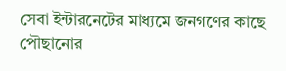সেবা ইন্টারনেটের মাধ্যমে জনগণের কাছে পৌছানোর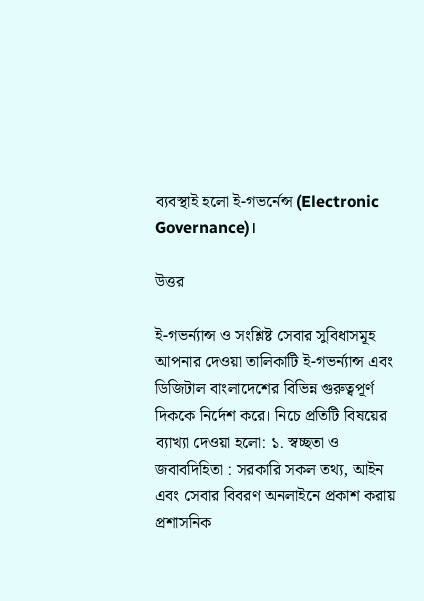ব্যবস্থাই হলো ই-গভর্নেন্স (Electronic Governance)।

উত্তর

ই-গভর্ন্যান্স ও সংশ্লিষ্ট সেবার সুবিধাসমূহ আপনার দেওয়া তালিকাটি ই-গভর্ন্যান্স এবং ডিজিটাল বাংলাদেশের বিভিন্ন গুরুত্বপূর্ণ দিককে নির্দেশ করে। নিচে প্রতিটি বিষয়ের ব্যাখ্যা দেওয়া হলো: ১. স্বচ্ছতা ও জবাবদিহিতা : সরকারি সকল তথ্য, আইন এবং সেবার বিবরণ অনলাইনে প্রকাশ করায় প্রশাসনিক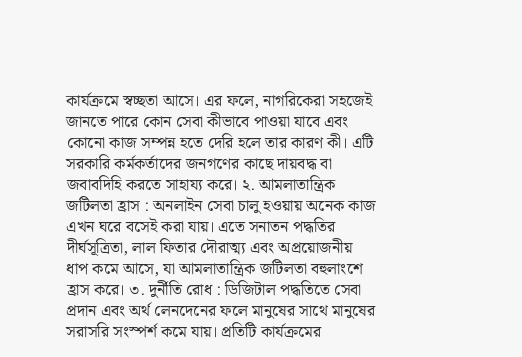কার্যক্রমে স্বচ্ছতা আসে। এর ফলে, নাগরিকেরা সহজেই জানতে পারে কোন সেবা কীভাবে পাওয়া যাবে এবং কোনো কাজ সম্পন্ন হতে দেরি হলে তার কারণ কী। এটি সরকারি কর্মকর্তাদের জনগণের কাছে দায়বদ্ধ বা জবাবদিহি করতে সাহায্য করে। ২. আমলাতান্ত্রিক জটিলতা হ্রাস : অনলাইন সেবা চালু হওয়ায় অনেক কাজ এখন ঘরে বসেই করা যায়। এতে সনাতন পদ্ধতির দীর্ঘসূত্রিতা, লাল ফিতার দৌরাত্ম্য এবং অপ্রয়োজনীয় ধাপ কমে আসে, যা আমলাতান্ত্রিক জটিলতা বহুলাংশে হ্রাস করে। ৩. দুর্নীতি রোধ : ডিজিটাল পদ্ধতিতে সেবা প্রদান এবং অর্থ লেনদেনের ফলে মানুষের সাথে মানুষের সরাসরি সংস্পর্শ কমে যায়। প্রতিটি কার্যক্রমের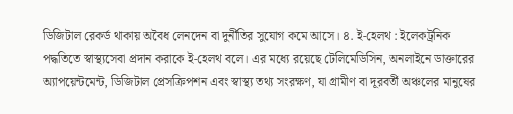ডিজিটাল রেকর্ড থাকায় অবৈধ লেনদেন বা দুর্নীতির সুযোগ কমে আসে। ৪. ই-হেলথ : ইলেকট্রনিক পদ্ধতিতে স্বাস্থ্যসেবা প্রদান করাকে ই-হেলথ বলে। এর মধ্যে রয়েছে টেলিমেডিসিন, অনলাইনে ডাক্তারের অ্যাপয়েন্টমেন্ট, ডিজিটাল প্রেসক্রিপশন এবং স্বাস্থ্য তথ্য সংরক্ষণ, যা গ্রামীণ বা দূরবর্তী অঞ্চলের মানুষের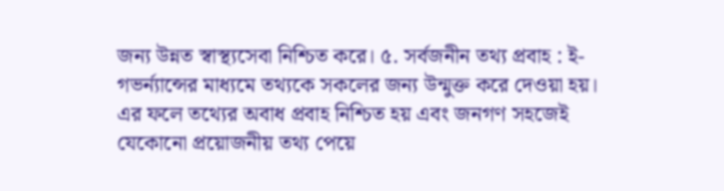জন্য উন্নত স্বাস্থ্যসেবা নিশ্চিত করে। ৫. সর্বজনীন তথ্য প্রবাহ : ই-গভর্ন্যান্সের মাধ্যমে তথ্যকে সকলের জন্য উন্মুক্ত করে দেওয়া হয়। এর ফলে তথ্যের অবাধ প্রবাহ নিশ্চিত হয় এবং জনগণ সহজেই যেকোনো প্রয়োজনীয় তথ্য পেয়ে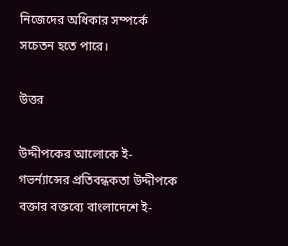নিজেদের অধিকার সম্পর্কে সচেতন হতে পারে।

উত্তর

উদ্দীপকের আলোকে ই-গভর্ন্যান্সের প্রতিবন্ধকতা উদ্দীপকে বক্তার বক্তব্যে বাংলাদেশে ই-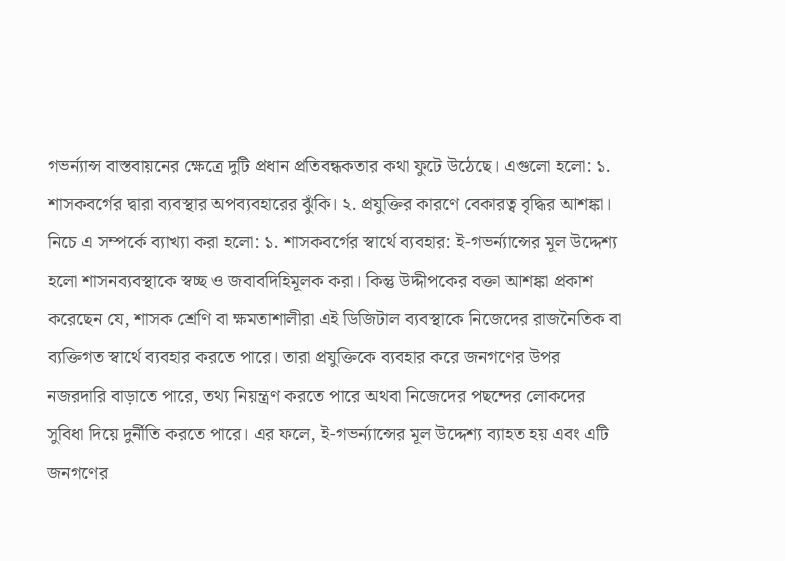গভর্ন্যান্স বাস্তবায়নের ক্ষেত্রে দুটি প্রধান প্রতিবন্ধকতার কথা ফুটে উঠেছে। এগুলো হলো: ১. শাসকবর্গের দ্বারা ব্যবস্থার অপব্যবহারের ঝুঁকি। ২. প্রযুক্তির কারণে বেকারত্ব বৃদ্ধির আশঙ্কা। নিচে এ সম্পর্কে ব্যাখ্যা করা হলো: ১. শাসকবর্গের স্বার্থে ব্যবহার: ই-গভর্ন্যান্সের মূল উদ্দেশ্য হলো শাসনব্যবস্থাকে স্বচ্ছ ও জবাবদিহিমূলক করা। কিন্তু উদ্দীপকের বক্তা আশঙ্কা প্রকাশ করেছেন যে, শাসক শ্রেণি বা ক্ষমতাশালীরা এই ডিজিটাল ব্যবস্থাকে নিজেদের রাজনৈতিক বা ব্যক্তিগত স্বার্থে ব্যবহার করতে পারে। তারা প্রযুক্তিকে ব্যবহার করে জনগণের উপর নজরদারি বাড়াতে পারে, তথ্য নিয়ন্ত্রণ করতে পারে অথবা নিজেদের পছন্দের লোকদের সুবিধা দিয়ে দুর্নীতি করতে পারে। এর ফলে, ই-গভর্ন্যান্সের মূল উদ্দেশ্য ব্যাহত হয় এবং এটি জনগণের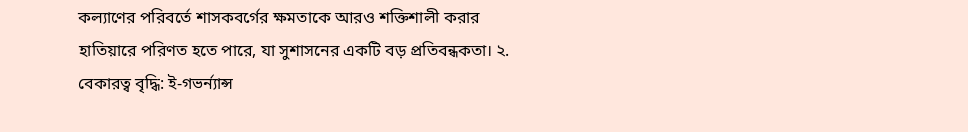কল্যাণের পরিবর্তে শাসকবর্গের ক্ষমতাকে আরও শক্তিশালী করার হাতিয়ারে পরিণত হতে পারে, যা সুশাসনের একটি বড় প্রতিবন্ধকতা। ২. বেকারত্ব বৃদ্ধি: ই-গভর্ন্যান্স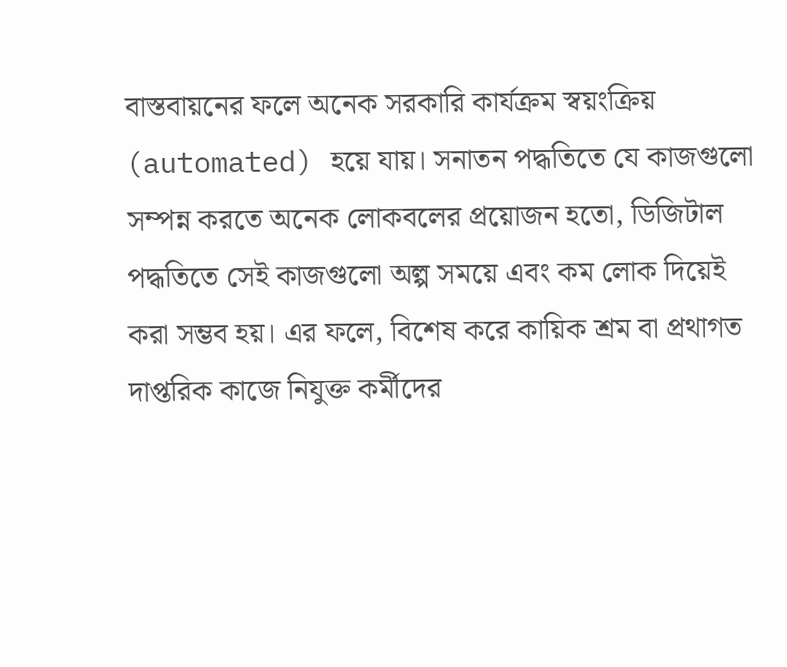বাস্তবায়নের ফলে অনেক সরকারি কার্যক্রম স্বয়ংক্রিয় (automated) হয়ে যায়। সনাতন পদ্ধতিতে যে কাজগুলো সম্পন্ন করতে অনেক লোকবলের প্রয়োজন হতো, ডিজিটাল পদ্ধতিতে সেই কাজগুলো অল্প সময়ে এবং কম লোক দিয়েই করা সম্ভব হয়। এর ফলে, বিশেষ করে কায়িক শ্রম বা প্রথাগত দাপ্তরিক কাজে নিযুক্ত কর্মীদের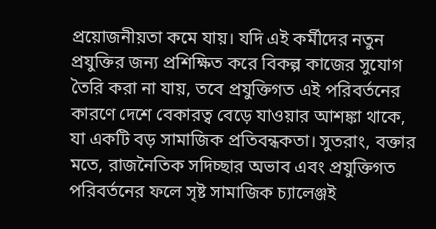প্রয়োজনীয়তা কমে যায়। যদি এই কর্মীদের নতুন প্রযুক্তির জন্য প্রশিক্ষিত করে বিকল্প কাজের সুযোগ তৈরি করা না যায়, তবে প্রযুক্তিগত এই পরিবর্তনের কারণে দেশে বেকারত্ব বেড়ে যাওয়ার আশঙ্কা থাকে, যা একটি বড় সামাজিক প্রতিবন্ধকতা। সুতরাং, বক্তার মতে, রাজনৈতিক সদিচ্ছার অভাব এবং প্রযুক্তিগত পরিবর্তনের ফলে সৃষ্ট সামাজিক চ্যালেঞ্জই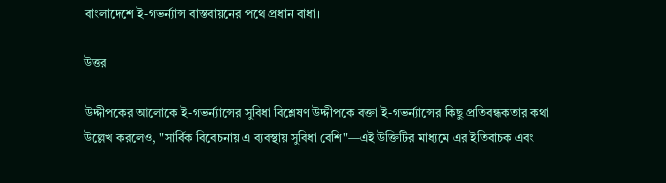বাংলাদেশে ই-গভর্ন্যান্স বাস্তবায়নের পথে প্রধান বাধা।

উত্তর

উদ্দীপকের আলোকে ই-গভর্ন্যান্সের সুবিধা বিশ্লেষণ উদ্দীপকে বক্তা ই-গভর্ন্যান্সের কিছু প্রতিবন্ধকতার কথা উল্লেখ করলেও, "সার্বিক বিবেচনায় এ ব্যবস্থায় সুবিধা বেশি"—এই উক্তিটির মাধ্যমে এর ইতিবাচক এবং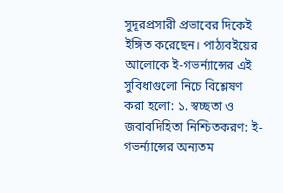সুদূরপ্রসারী প্রভাবের দিকেই ইঙ্গিত করেছেন। পাঠ্যবইয়ের আলোকে ই-গভর্ন্যান্সের এই সুবিধাগুলো নিচে বিশ্লেষণ করা হলো: ১. স্বচ্ছতা ও জবাবদিহিতা নিশ্চিতকরণ: ই-গভর্ন্যান্সের অন্যতম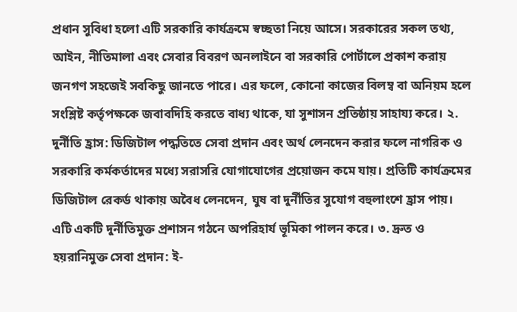প্রধান সুবিধা হলো এটি সরকারি কার্যক্রমে স্বচ্ছতা নিয়ে আসে। সরকারের সকল তথ্য, আইন, নীতিমালা এবং সেবার বিবরণ অনলাইনে বা সরকারি পোর্টালে প্রকাশ করায় জনগণ সহজেই সবকিছু জানতে পারে। এর ফলে, কোনো কাজের বিলম্ব বা অনিয়ম হলে সংশ্লিষ্ট কর্তৃপক্ষকে জবাবদিহি করতে বাধ্য থাকে, যা সুশাসন প্রতিষ্ঠায় সাহায্য করে। ২. দুর্নীতি হ্রাস: ডিজিটাল পদ্ধতিতে সেবা প্রদান এবং অর্থ লেনদেন করার ফলে নাগরিক ও সরকারি কর্মকর্তাদের মধ্যে সরাসরি যোগাযোগের প্রয়োজন কমে যায়। প্রতিটি কার্যক্রমের ডিজিটাল রেকর্ড থাকায় অবৈধ লেনদেন, ঘুষ বা দুর্নীতির সুযোগ বহুলাংশে হ্রাস পায়। এটি একটি দুর্নীতিমুক্ত প্রশাসন গঠনে অপরিহার্য ভূমিকা পালন করে। ৩. দ্রুত ও হয়রানিমুক্ত সেবা প্রদান: ই-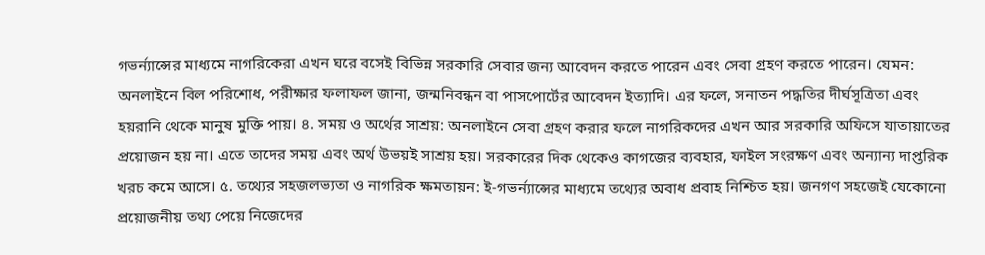গভর্ন্যান্সের মাধ্যমে নাগরিকেরা এখন ঘরে বসেই বিভিন্ন সরকারি সেবার জন্য আবেদন করতে পারেন এবং সেবা গ্রহণ করতে পারেন। যেমন: অনলাইনে বিল পরিশোধ, পরীক্ষার ফলাফল জানা, জন্মনিবন্ধন বা পাসপোর্টের আবেদন ইত্যাদি। এর ফলে, সনাতন পদ্ধতির দীর্ঘসূত্রিতা এবং হয়রানি থেকে মানুষ মুক্তি পায়। ৪. সময় ও অর্থের সাশ্রয়: অনলাইনে সেবা গ্রহণ করার ফলে নাগরিকদের এখন আর সরকারি অফিসে যাতায়াতের প্রয়োজন হয় না। এতে তাদের সময় এবং অর্থ উভয়ই সাশ্রয় হয়। সরকারের দিক থেকেও কাগজের ব্যবহার, ফাইল সংরক্ষণ এবং অন্যান্য দাপ্তরিক খরচ কমে আসে। ৫. তথ্যের সহজলভ্যতা ও নাগরিক ক্ষমতায়ন: ই-গভর্ন্যান্সের মাধ্যমে তথ্যের অবাধ প্রবাহ নিশ্চিত হয়। জনগণ সহজেই যেকোনো প্রয়োজনীয় তথ্য পেয়ে নিজেদের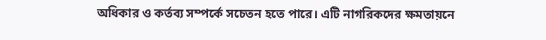অধিকার ও কর্তব্য সম্পর্কে সচেতন হতে পারে। এটি নাগরিকদের ক্ষমতায়নে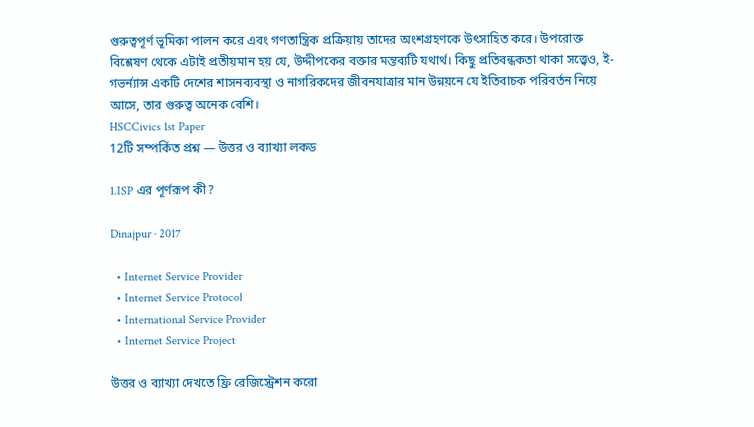গুরুত্বপূর্ণ ভূমিকা পালন করে এবং গণতান্ত্রিক প্রক্রিয়ায় তাদের অংশগ্রহণকে উৎসাহিত করে। উপরোক্ত বিশ্লেষণ থেকে এটাই প্রতীয়মান হয় যে, উদ্দীপকের বক্তার মন্তব্যটি যথার্থ। কিছু প্রতিবন্ধকতা থাকা সত্ত্বেও, ই-গভর্ন্যান্স একটি দেশের শাসনব্যবস্থা ও নাগরিকদের জীবনযাত্রার মান উন্নয়নে যে ইতিবাচক পরিবর্তন নিয়ে আসে, তার গুরুত্ব অনেক বেশি।
HSCCivics 1st Paper
12টি সম্পর্কিত প্রশ্ন — উত্তর ও ব্যাখ্যা লকড

1.ISP এর পূর্ণরূপ কী?

Dinajpur · 2017

  • Internet Service Provider
  • Internet Service Protocol
  • International Service Provider
  • Internet Service Project

উত্তর ও ব্যাখ্যা দেখতে ফ্রি রেজিস্ট্রেশন করো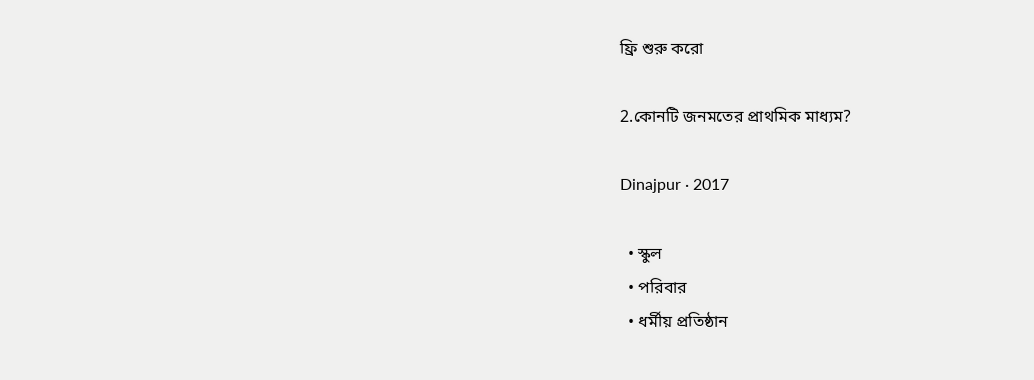ফ্রি শুরু করো

2.কোনটি জনমতের প্রাথমিক মাধ্যম?

Dinajpur · 2017

  • স্কুল
  • পরিবার
  • ধর্মীয় প্রতিষ্ঠান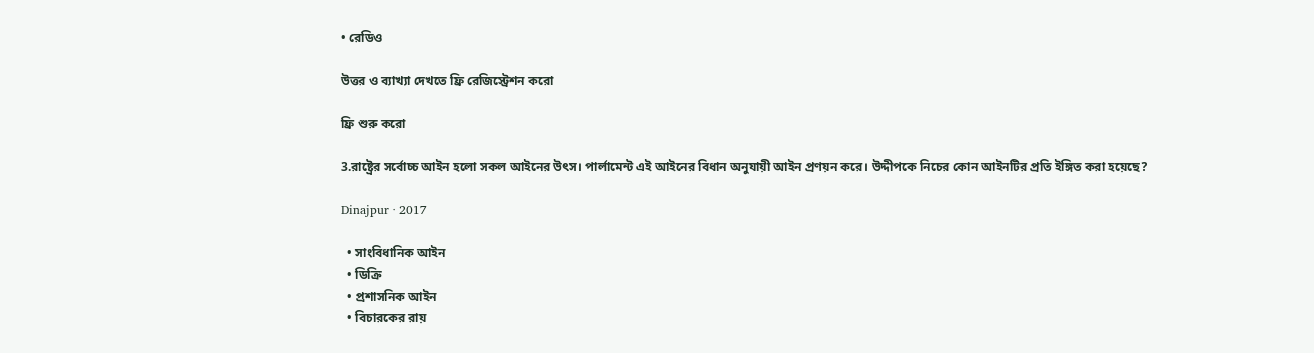• রেডিও

উত্তর ও ব্যাখ্যা দেখতে ফ্রি রেজিস্ট্রেশন করো

ফ্রি শুরু করো

3.রাষ্ট্রের সর্বোচ্চ আইন হলো সকল আইনের উৎস। পার্লামেন্ট এই আইনের বিধান অনুযায়ী আইন প্রণয়ন করে। উদ্দীপকে নিচের কোন আইনটির প্রতি ইঙ্গিত করা হয়েছে?

Dinajpur · 2017

  • সাংবিধানিক আইন
  • ডিক্রি
  • প্রশাসনিক আইন
  • বিচারকের রায়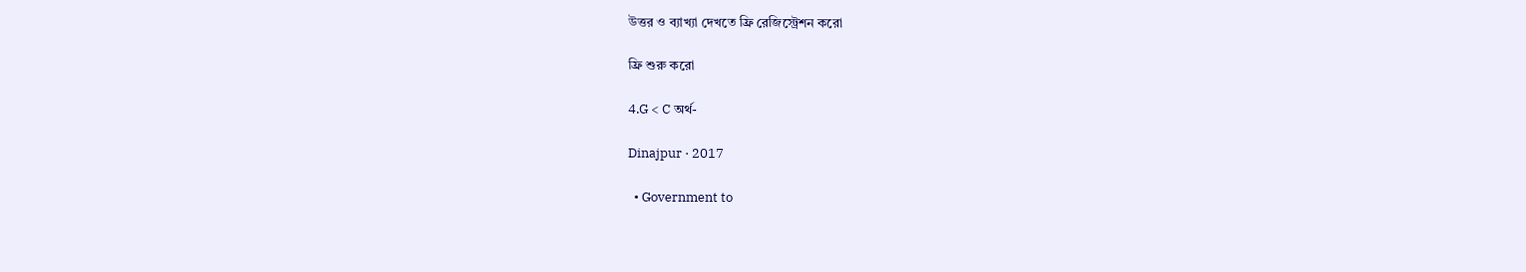উত্তর ও ব্যাখ্যা দেখতে ফ্রি রেজিস্ট্রেশন করো

ফ্রি শুরু করো

4.G < C অর্থ-

Dinajpur · 2017

  • Government to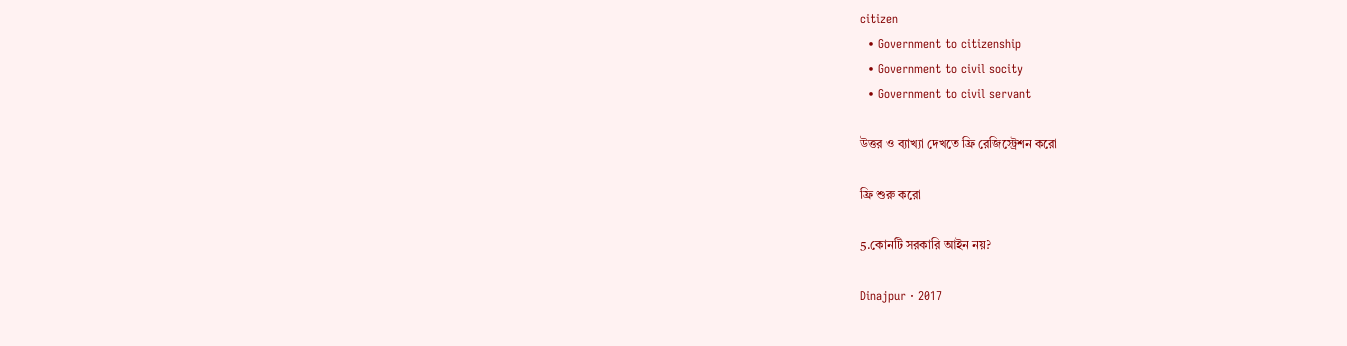citizen
  • Government to citizenship
  • Government to civil socity
  • Government to civil servant

উত্তর ও ব্যাখ্যা দেখতে ফ্রি রেজিস্ট্রেশন করো

ফ্রি শুরু করো

5.কোনটি সরকারি আইন নয়?

Dinajpur · 2017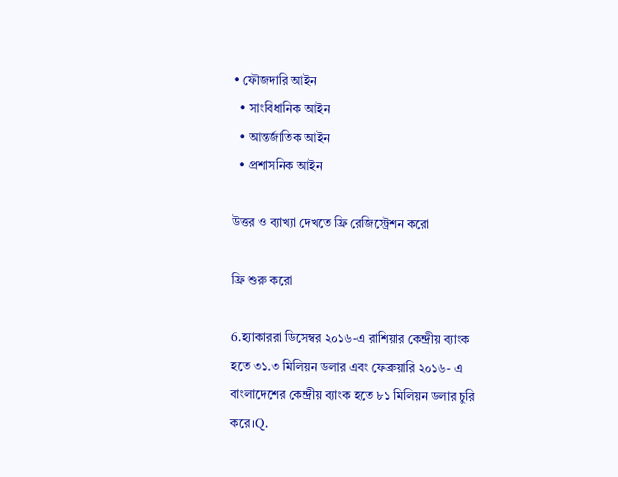• ফৌজদারি আইন
  • সাংবিধানিক আইন
  • আন্তর্জাতিক আইন
  • প্রশাসনিক আইন

উত্তর ও ব্যাখ্যা দেখতে ফ্রি রেজিস্ট্রেশন করো

ফ্রি শুরু করো

6.হ্যাকাররা ডিসেম্বর ২০১৬-এ রাশিয়ার কেন্দ্রীয় ব্যাংক হতে ৩১.৩ মিলিয়ন ডলার এবং ফেব্রুয়ারি ২০১৬- এ বাংলাদেশের কেন্দ্রীয় ব্যাংক হতে ৮১ মিলিয়ন ডলার চুরি করে।Q.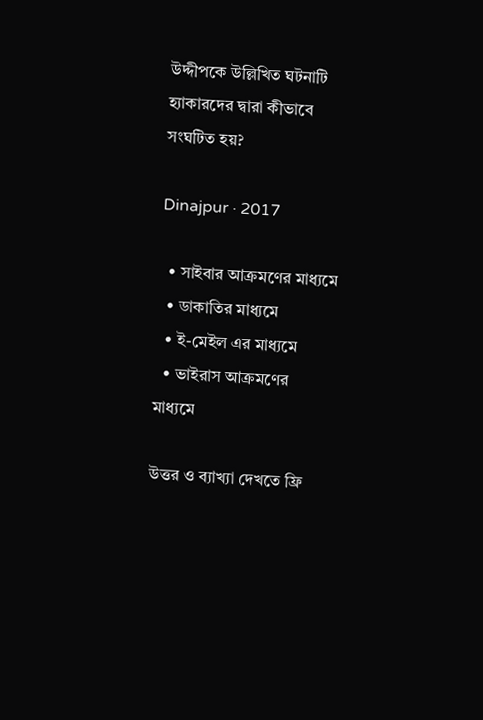উদ্দীপকে উল্লিখিত ঘটনাটি হ্যাকারদের দ্বারা কীভাবে সংঘটিত হয়?

Dinajpur · 2017

  • সাইবার আক্রমণের মাধ্যমে
  • ডাকাতির মাধ্যমে
  • ই-মেইল এর মাধ্যমে
  • ভাইরাস আক্রমণের মাধ্যমে

উত্তর ও ব্যাখ্যা দেখতে ফ্রি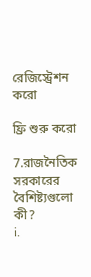রেজিস্ট্রেশন করো

ফ্রি শুরু করো

7.রাজনৈতিক সরকারের বৈশিষ্ট্যগুলো কী?
i.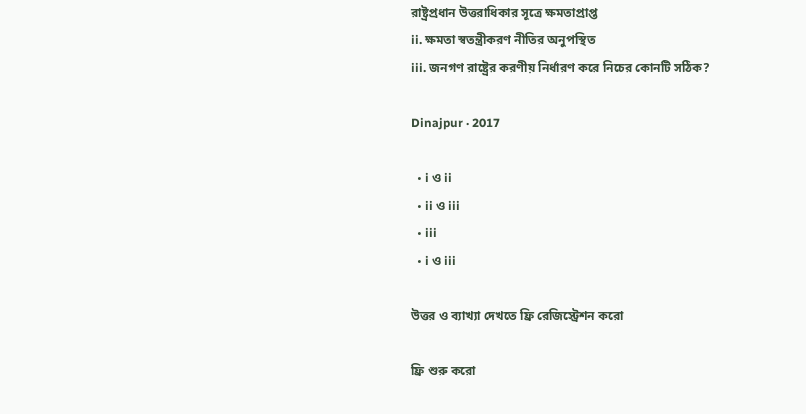রাষ্ট্রপ্রধান উত্তরাধিকার সূত্রে ক্ষমতাপ্রাপ্ত
ii. ক্ষমতা স্বতন্ত্রীকরণ নীতির অনুপস্থিত
iii. জনগণ রাষ্ট্রের করণীয় নির্ধারণ করে নিচের কোনটি সঠিক?

Dinajpur · 2017

  • i ও ii
  • ii ও iii
  • iii
  • i ও iii

উত্তর ও ব্যাখ্যা দেখতে ফ্রি রেজিস্ট্রেশন করো

ফ্রি শুরু করো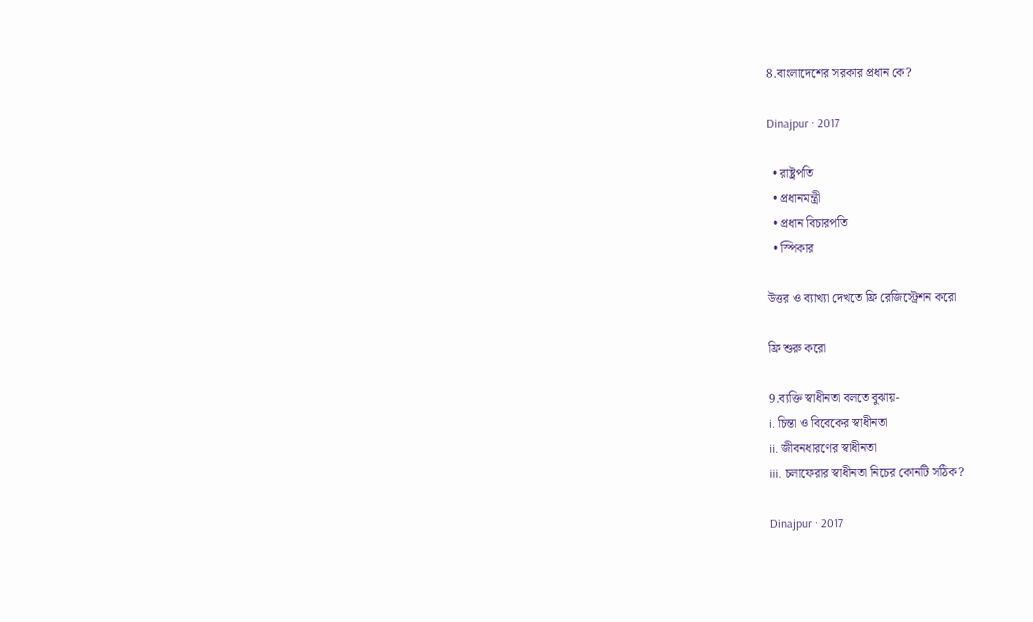8.বাংলাদেশের সরকার প্রধান কে?

Dinajpur · 2017

  • রাষ্ট্রপতি
  • প্রধানমন্ত্রী
  • প্রধান বিচারপতি
  • স্পিকার

উত্তর ও ব্যাখ্যা দেখতে ফ্রি রেজিস্ট্রেশন করো

ফ্রি শুরু করো

9.ব্যক্তি স্বাধীনতা বলতে বুঝায়-
i. চিন্তা ও বিবেকের স্বাধীনতা
ii. জীবনধারণের স্বাধীনতা
iii. চলাফেরার স্বাধীনতা নিচের কোনটি সঠিক?

Dinajpur · 2017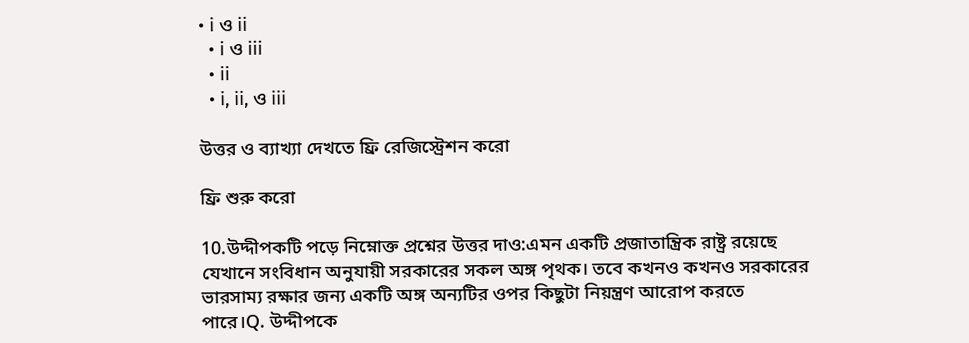• i ও ii
  • i ও iii
  • ii
  • i, ii, ও iii

উত্তর ও ব্যাখ্যা দেখতে ফ্রি রেজিস্ট্রেশন করো

ফ্রি শুরু করো

10.উদ্দীপকটি পড়ে নিম্নোক্ত প্রশ্নের উত্তর দাও:এমন একটি প্রজাতান্ত্রিক রাষ্ট্র রয়েছে যেখানে সংবিধান অনুযায়ী সরকারের সকল অঙ্গ পৃথক। তবে কখনও কখনও সরকারের ভারসাম্য রক্ষার জন্য একটি অঙ্গ অন্যটির ওপর কিছুটা নিয়ন্ত্রণ আরোপ করতে পারে।Q. উদ্দীপকে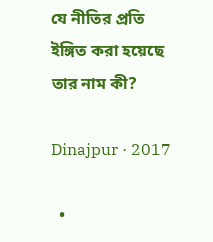যে নীতির প্রতি ইঙ্গিত করা হয়েছে তার নাম কী?

Dinajpur · 2017

  •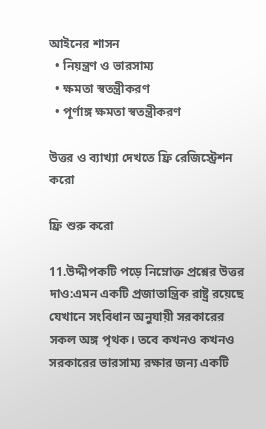আইনের শাসন
  • নিয়ন্ত্রণ ও ভারসাম্য
  • ক্ষমতা স্বতন্ত্রীকরণ
  • পূর্ণাঙ্গ ক্ষমতা স্বতন্ত্রীকরণ

উত্তর ও ব্যাখ্যা দেখতে ফ্রি রেজিস্ট্রেশন করো

ফ্রি শুরু করো

11.উদ্দীপকটি পড়ে নিম্নোক্ত প্রশ্নের উত্তর দাও:এমন একটি প্রজাতান্ত্রিক রাষ্ট্র রয়েছে যেখানে সংবিধান অনুযায়ী সরকারের সকল অঙ্গ পৃথক। তবে কখনও কখনও সরকারের ভারসাম্য রক্ষার জন্য একটি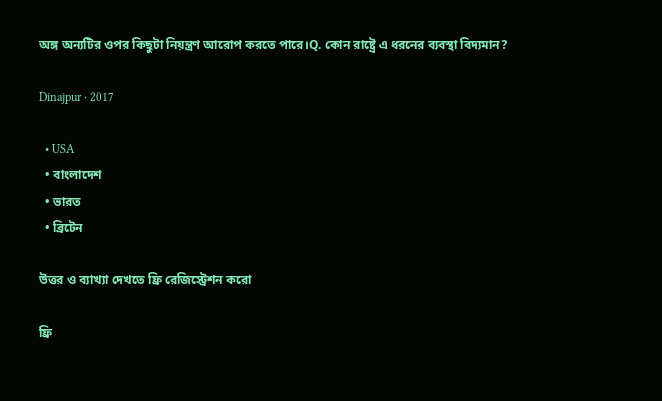অঙ্গ অন্যটির ওপর কিছুটা নিয়ন্ত্রণ আরোপ করতে পারে।Q. কোন রাষ্ট্রে এ ধরনের ব্যবস্থা বিদ্যমান?

Dinajpur · 2017

  • USA
  • বাংলাদেশ
  • ভারত
  • ব্রিটেন

উত্তর ও ব্যাখ্যা দেখতে ফ্রি রেজিস্ট্রেশন করো

ফ্রি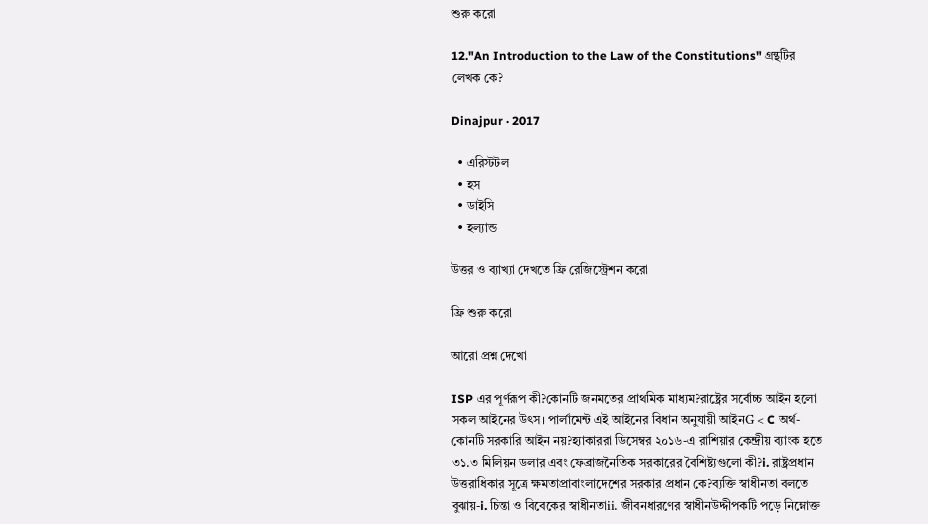শুরু করো

12."An Introduction to the Law of the Constitutions" গ্রন্থটির লেখক কে?

Dinajpur · 2017

  • এরিস্টটল
  • হস
  • ডাইসি
  • হল্যান্ড

উত্তর ও ব্যাখ্যা দেখতে ফ্রি রেজিস্ট্রেশন করো

ফ্রি শুরু করো

আরো প্রশ্ন দেখো

ISP এর পূর্ণরূপ কী?কোনটি জনমতের প্রাথমিক মাধ্যম?রাষ্ট্রের সর্বোচ্চ আইন হলো সকল আইনের উৎস। পার্লামেন্ট এই আইনের বিধান অনুযায়ী আইনG < C অর্থ-কোনটি সরকারি আইন নয়?হ্যাকাররা ডিসেম্বর ২০১৬-এ রাশিয়ার কেন্দ্রীয় ব্যাংক হতে ৩১.৩ মিলিয়ন ডলার এবং ফেব্রাজনৈতিক সরকারের বৈশিষ্ট্যগুলো কী?i. রাষ্ট্রপ্রধান উত্তরাধিকার সূত্রে ক্ষমতাপ্রাবাংলাদেশের সরকার প্রধান কে?ব্যক্তি স্বাধীনতা বলতে বুঝায়-i. চিন্তা ও বিবেকের স্বাধীনতাii. জীবনধারণের স্বাধীনউদ্দীপকটি পড়ে নিম্নোক্ত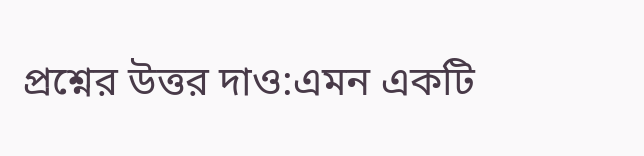প্রশ্নের উত্তর দাও:এমন একটি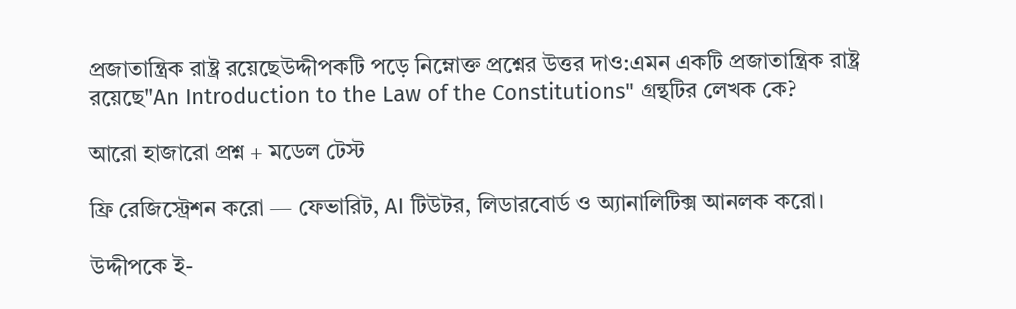প্রজাতান্ত্রিক রাষ্ট্র রয়েছেউদ্দীপকটি পড়ে নিম্নোক্ত প্রশ্নের উত্তর দাও:এমন একটি প্রজাতান্ত্রিক রাষ্ট্র রয়েছে"An Introduction to the Law of the Constitutions" গ্রন্থটির লেখক কে?

আরো হাজারো প্রশ্ন + মডেল টেস্ট

ফ্রি রেজিস্ট্রেশন করো — ফেভারিট, AI টিউটর, লিডারবোর্ড ও অ্যানালিটিক্স আনলক করো।

উদ্দীপকে ই-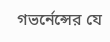গভর্নেন্সের যে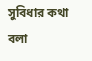সুবিধার কথা বলা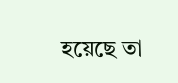হয়েছে তা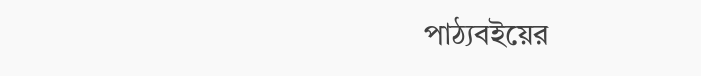পাঠ্যবইয়ের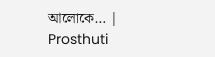আলোকে… | Prosthuti